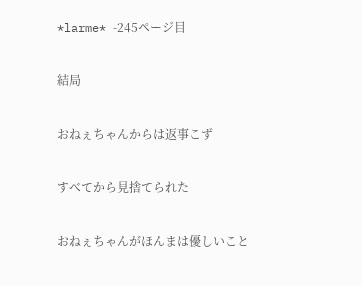*larme* -245ページ目

結局

おねぇちゃんからは返事こず

すべてから見捨てられた

おねぇちゃんがほんまは優しいこと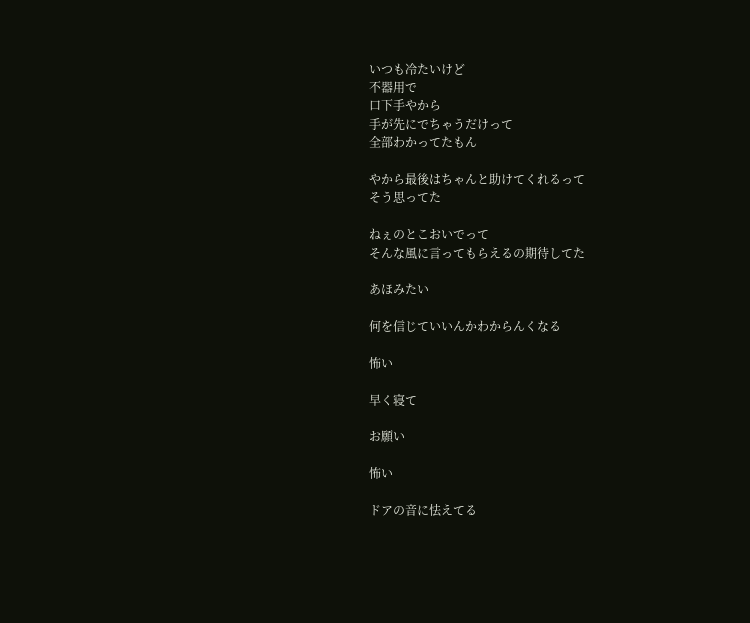いつも冷たいけど
不器用で
口下手やから
手が先にでちゃうだけって
全部わかってたもん

やから最後はちゃんと助けてくれるって
そう思ってた

ねぇのとこおいでって
そんな風に言ってもらえるの期待してた

あほみたい

何を信じていいんかわからんくなる

怖い

早く寝て

お願い

怖い

ドアの音に怯えてる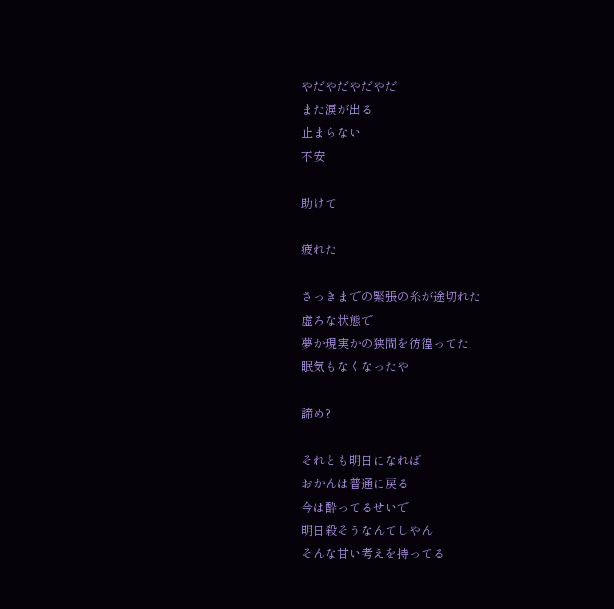やだやだやだやだ
また涙が出る
止まらない
不安

助けて

疲れた

さっきまでの緊張の糸が途切れた
虚ろな状態で
夢か現実かの狭間を彷徨ってた
眠気もなくなったや

諦め?

それとも明日になれば
おかんは普通に戻る
今は酔ってるせいで
明日殺そうなんてしやん
そんな甘い考えを持ってる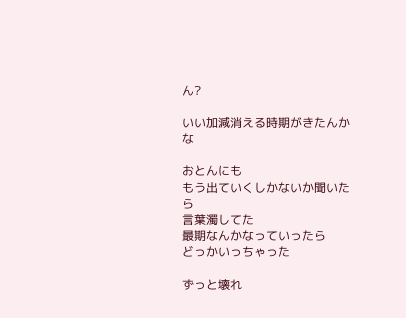ん?

いい加減消える時期がきたんかな

おとんにも
もう出ていくしかないか聞いたら
言葉濁してた
最期なんかなっていったら
どっかいっちゃった

ずっと壊れ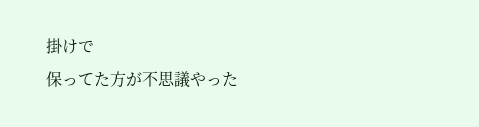掛けで
保ってた方が不思議やった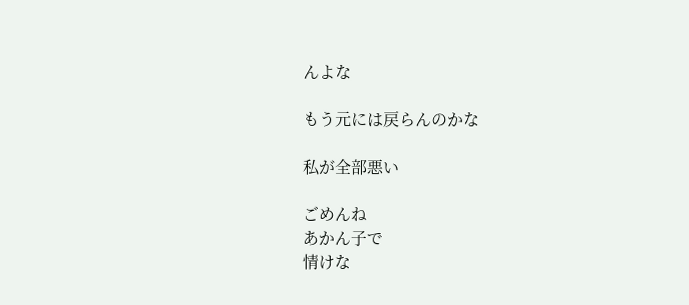んよな

もう元には戻らんのかな

私が全部悪い

ごめんね
あかん子で
情けな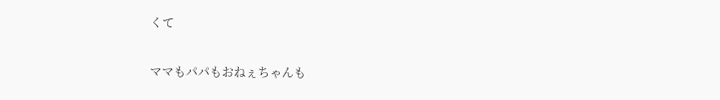くて

ママもパパもおねぇちゃんも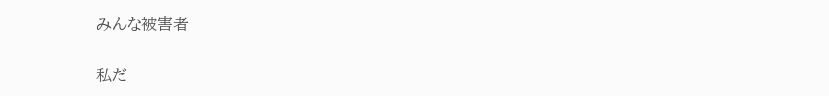みんな被害者

私だ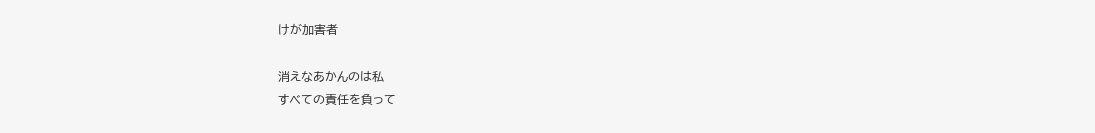けが加害者

消えなあかんのは私
すべての責任を負って